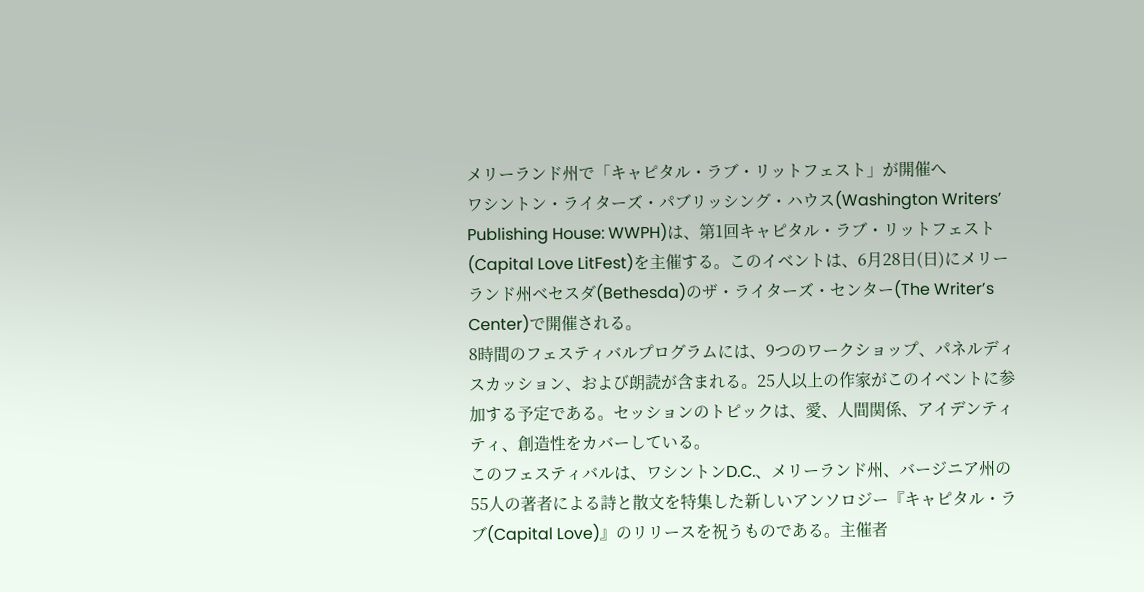メリーランド州で「キャピタル・ラブ・リットフェスト」が開催へ
ワシントン・ライターズ・パブリッシング・ハウス(Washington Writers’ Publishing House: WWPH)は、第1回キャピタル・ラブ・リットフェスト(Capital Love LitFest)を主催する。このイベントは、6月28日(日)にメリーランド州ベセスダ(Bethesda)のザ・ライターズ・センター(The Writer’s Center)で開催される。
8時間のフェスティバルプログラムには、9つのワークショップ、パネルディスカッション、および朗読が含まれる。25人以上の作家がこのイベントに参加する予定である。セッションのトピックは、愛、人間関係、アイデンティティ、創造性をカバーしている。
このフェスティバルは、ワシントンD.C.、メリーランド州、バージニア州の55人の著者による詩と散文を特集した新しいアンソロジー『キャピタル・ラブ(Capital Love)』のリリースを祝うものである。主催者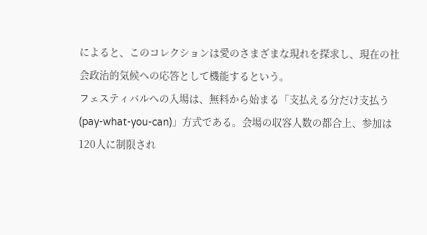によると、このコレクションは愛のさまざまな現れを探求し、現在の社会政治的気候への応答として機能するという。
フェスティバルへの入場は、無料から始まる「支払える分だけ支払う(pay-what-you-can)」方式である。会場の収容人数の都合上、参加は120人に制限され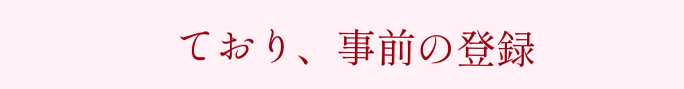ており、事前の登録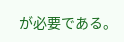が必要である。